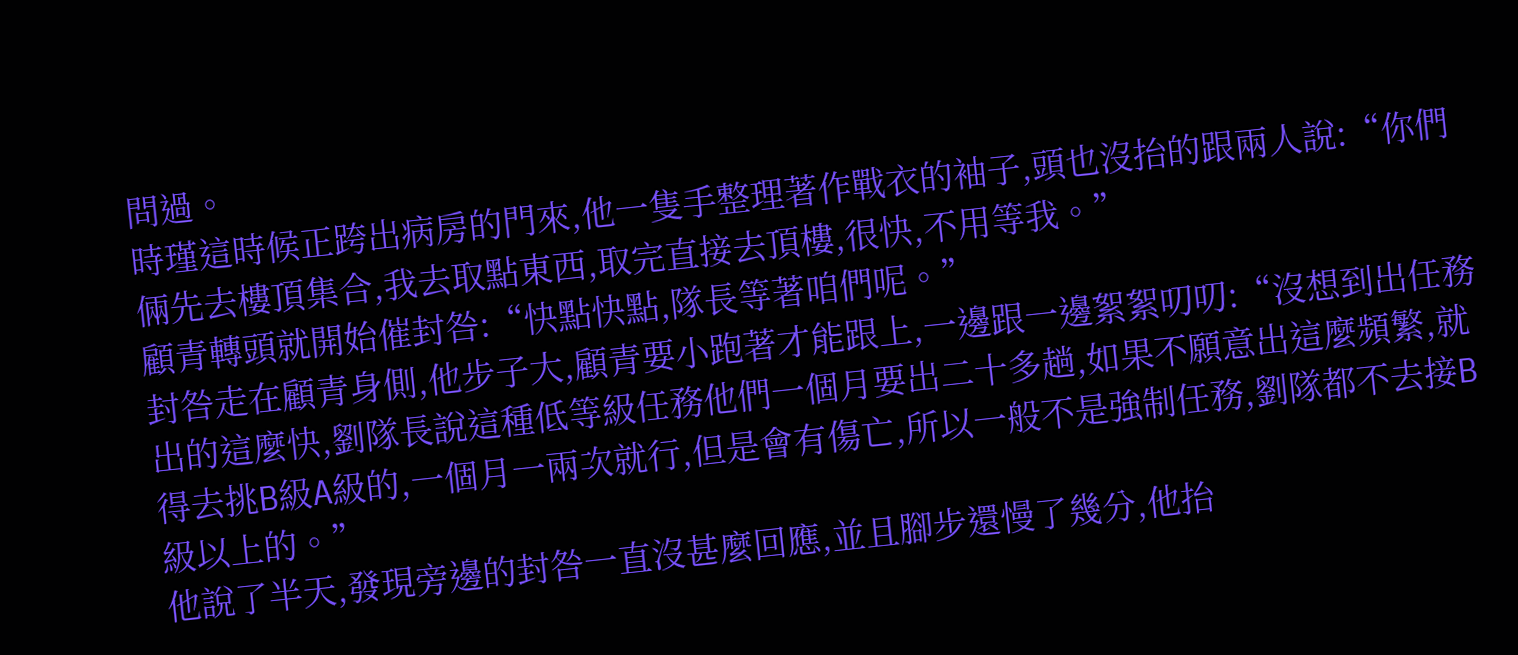問過。
時瑾這時候正跨出病房的門來,他一隻手整理著作戰衣的袖子,頭也沒抬的跟兩人說:“你們倆先去樓頂集合,我去取點東西,取完直接去頂樓,很快,不用等我。”
顧青轉頭就開始催封咎:“快點快點,隊長等著咱們呢。”
封咎走在顧青身側,他步子大,顧青要小跑著才能跟上,一邊跟一邊絮絮叨叨:“沒想到出任務出的這麼快,劉隊長說這種低等級任務他們一個月要出二十多趟,如果不願意出這麼頻繁,就得去挑B級A級的,一個月一兩次就行,但是會有傷亡,所以一般不是強制任務,劉隊都不去接B級以上的。”
他說了半天,發現旁邊的封咎一直沒甚麼回應,並且腳步還慢了幾分,他抬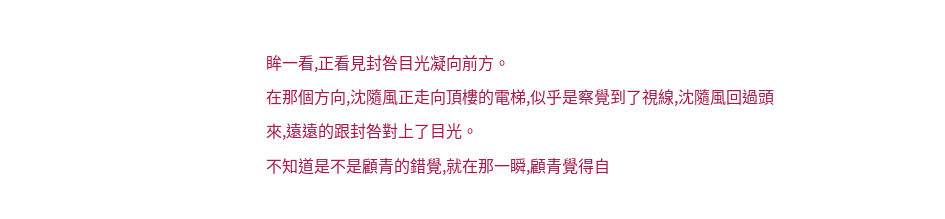眸一看,正看見封咎目光凝向前方。
在那個方向,沈隨風正走向頂樓的電梯,似乎是察覺到了視線,沈隨風回過頭來,遠遠的跟封咎對上了目光。
不知道是不是顧青的錯覺,就在那一瞬,顧青覺得自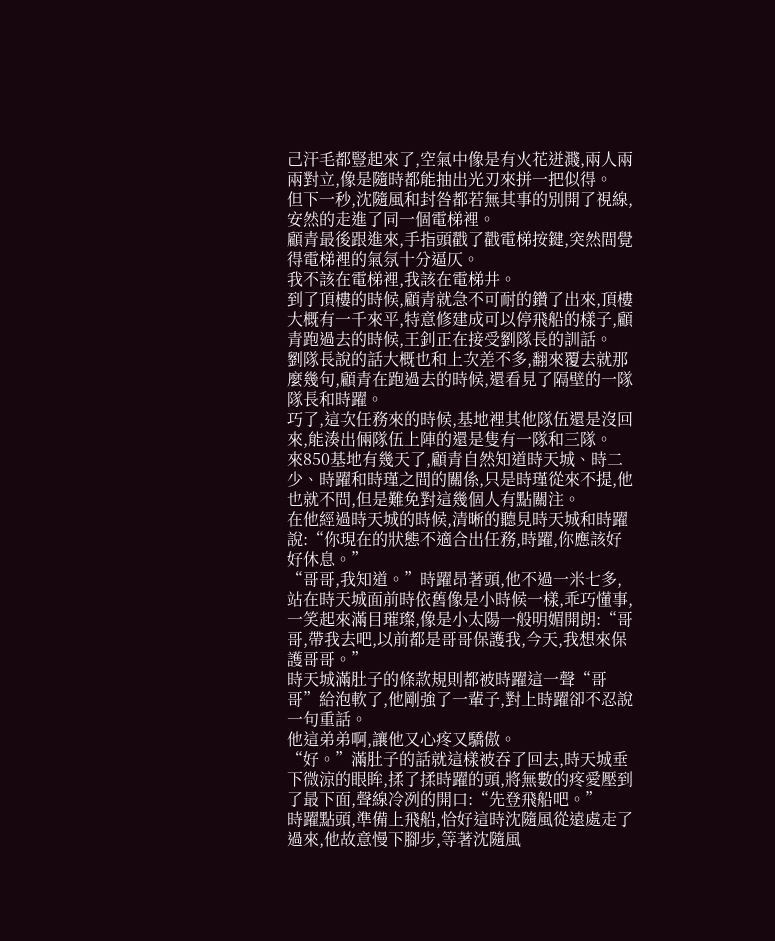己汗毛都豎起來了,空氣中像是有火花迸濺,兩人兩兩對立,像是隨時都能抽出光刃來拼一把似得。
但下一秒,沈隨風和封咎都若無其事的別開了視線,安然的走進了同一個電梯裡。
顧青最後跟進來,手指頭戳了戳電梯按鍵,突然間覺得電梯裡的氣氛十分逼仄。
我不該在電梯裡,我該在電梯井。
到了頂樓的時候,顧青就急不可耐的鑽了出來,頂樓大概有一千來平,特意修建成可以停飛船的樣子,顧青跑過去的時候,王釗正在接受劉隊長的訓話。
劉隊長說的話大概也和上次差不多,翻來覆去就那麼幾句,顧青在跑過去的時候,還看見了隔壁的一隊隊長和時躍。
巧了,這次任務來的時候,基地裡其他隊伍還是沒回來,能湊出倆隊伍上陣的還是隻有一隊和三隊。
來850基地有幾天了,顧青自然知道時天城、時二少、時躍和時瑾之間的關係,只是時瑾從來不提,他也就不問,但是難免對這幾個人有點關注。
在他經過時天城的時候,清晰的聽見時天城和時躍說:“你現在的狀態不適合出任務,時躍,你應該好好休息。”
“哥哥,我知道。”時躍昂著頭,他不過一米七多,站在時天城面前時依舊像是小時候一樣,乖巧懂事,一笑起來滿目璀璨,像是小太陽一般明媚開朗:“哥哥,帶我去吧,以前都是哥哥保護我,今天,我想來保護哥哥。”
時天城滿肚子的條款規則都被時躍這一聲“哥哥”給泡軟了,他剛強了一輩子,對上時躍卻不忍說一句重話。
他這弟弟啊,讓他又心疼又驕傲。
“好。”滿肚子的話就這樣被吞了回去,時天城垂下微涼的眼眸,揉了揉時躍的頭,將無數的疼愛壓到了最下面,聲線冷冽的開口:“先登飛船吧。”
時躍點頭,準備上飛船,恰好這時沈隨風從遠處走了過來,他故意慢下腳步,等著沈隨風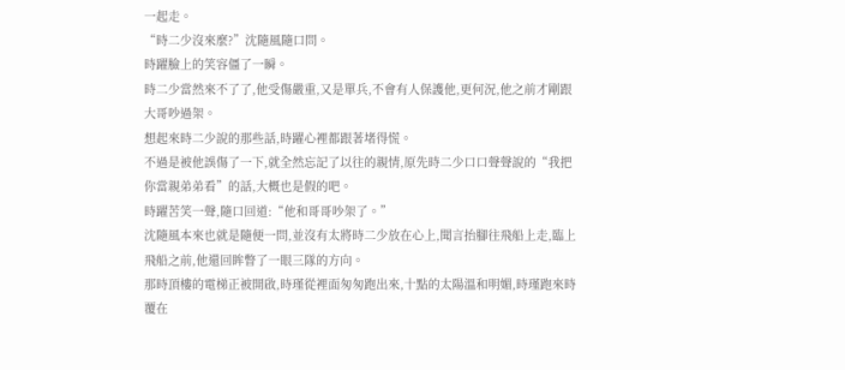一起走。
“時二少沒來麼?”沈隨風隨口問。
時躍臉上的笑容僵了一瞬。
時二少當然來不了了,他受傷嚴重,又是單兵,不會有人保護他,更何況,他之前才剛跟大哥吵過架。
想起來時二少說的那些話,時躍心裡都跟著堵得慌。
不過是被他誤傷了一下,就全然忘記了以往的親情,原先時二少口口聲聲說的“我把你當親弟弟看”的話,大概也是假的吧。
時躍苦笑一聲,隨口回道:“他和哥哥吵架了。”
沈隨風本來也就是隨便一問,並沒有太將時二少放在心上,聞言抬腳往飛船上走,臨上飛船之前,他還回眸瞥了一眼三隊的方向。
那時頂樓的電梯正被開啟,時瑾從裡面匆匆跑出來,十點的太陽溫和明媚,時瑾跑來時覆在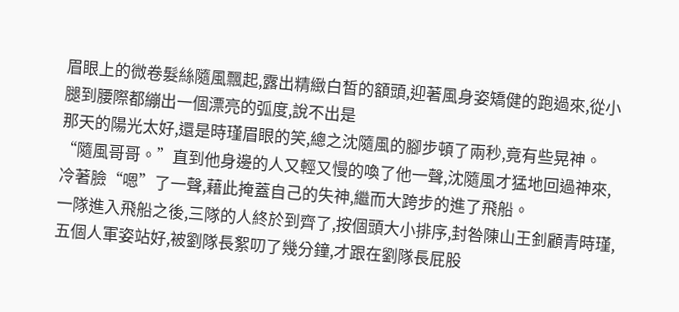眉眼上的微卷髮絲隨風飄起,露出精緻白皙的額頭,迎著風身姿矯健的跑過來,從小腿到腰際都繃出一個漂亮的弧度,說不出是
那天的陽光太好,還是時瑾眉眼的笑,總之沈隨風的腳步頓了兩秒,竟有些晃神。
“隨風哥哥。”直到他身邊的人又輕又慢的喚了他一聲,沈隨風才猛地回過神來,冷著臉“嗯”了一聲,藉此掩蓋自己的失神,繼而大跨步的進了飛船。
一隊進入飛船之後,三隊的人終於到齊了,按個頭大小排序,封咎陳山王釗顧青時瑾,五個人軍姿站好,被劉隊長絮叨了幾分鐘,才跟在劉隊長屁股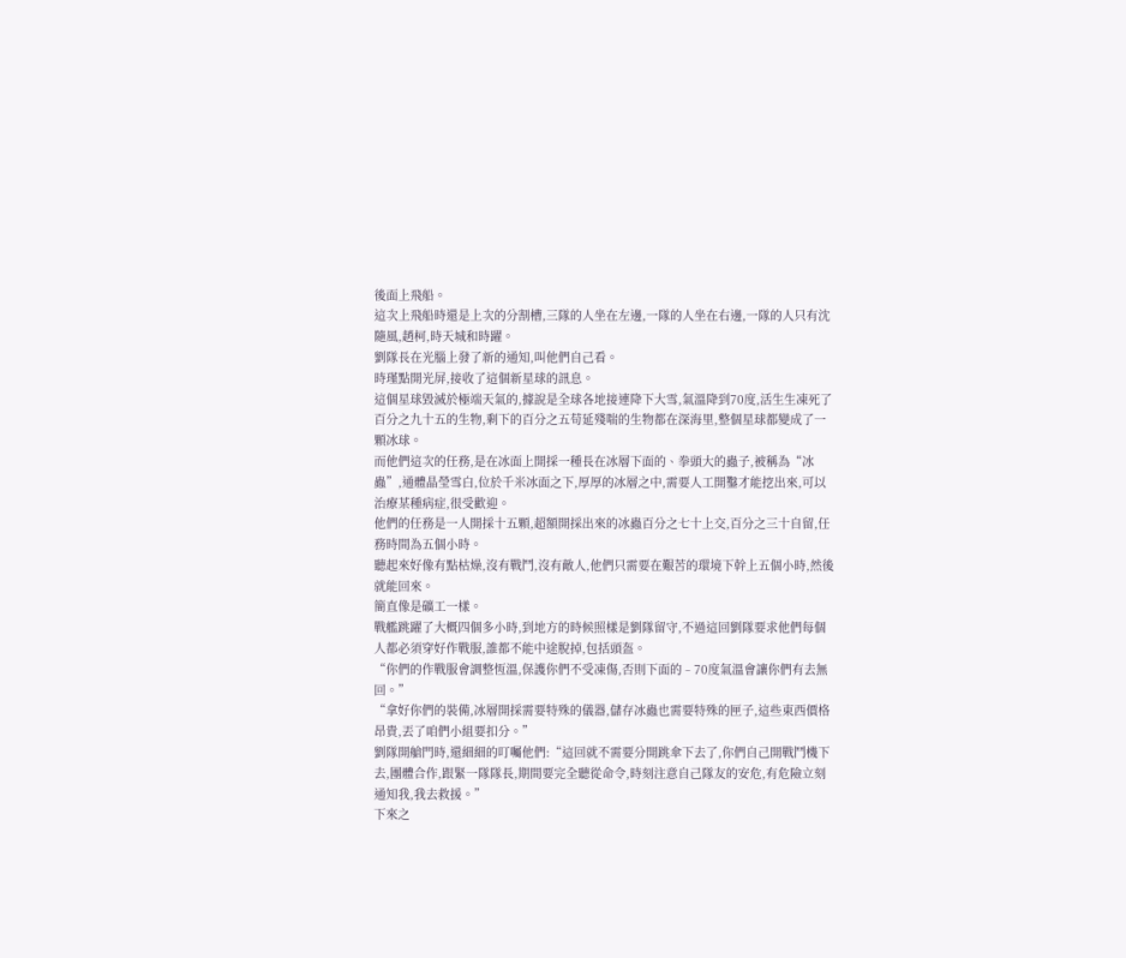後面上飛船。
這次上飛船時還是上次的分割槽,三隊的人坐在左邊,一隊的人坐在右邊,一隊的人只有沈隨風,趙柯,時天城和時躍。
劉隊長在光腦上發了新的通知,叫他們自己看。
時瑾點開光屏,接收了這個新星球的訊息。
這個星球毀滅於極端天氣的,據說是全球各地接連降下大雪,氣溫降到70度,活生生凍死了百分之九十五的生物,剩下的百分之五苟延殘喘的生物都在深海里,整個星球都變成了一顆冰球。
而他們這次的任務,是在冰面上開採一種長在冰層下面的、拳頭大的蟲子,被稱為“冰蟲”,通體晶瑩雪白,位於千米冰面之下,厚厚的冰層之中,需要人工開鑿才能挖出來,可以治療某種病症,很受歡迎。
他們的任務是一人開採十五顆,超額開採出來的冰蟲百分之七十上交,百分之三十自留,任務時間為五個小時。
聽起來好像有點枯燥,沒有戰鬥,沒有敵人,他們只需要在艱苦的環境下幹上五個小時,然後就能回來。
簡直像是礦工一樣。
戰艦跳躍了大概四個多小時,到地方的時候照樣是劉隊留守,不過這回劉隊要求他們每個人都必須穿好作戰服,誰都不能中途脫掉,包括頭盔。
“你們的作戰服會調整恆溫,保護你們不受凍傷,否則下面的﹣70度氣溫會讓你們有去無回。”
“拿好你們的裝備,冰層開採需要特殊的儀器,儲存冰蟲也需要特殊的匣子,這些東西價格昂貴,丟了咱們小組要扣分。”
劉隊開艙門時,還細細的叮囑他們:“這回就不需要分開跳傘下去了,你們自己開戰鬥機下去,團體合作,跟緊一隊隊長,期間要完全聽從命令,時刻注意自己隊友的安危,有危險立刻通知我,我去救援。”
下來之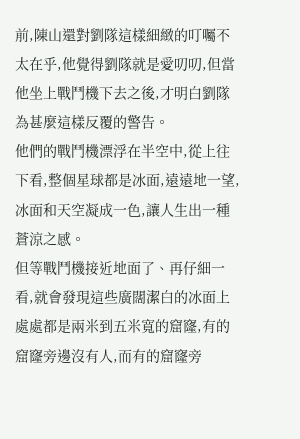前,陳山還對劉隊這樣細緻的叮囑不太在乎,他覺得劉隊就是愛叨叨,但當他坐上戰鬥機下去之後,才明白劉隊為甚麼這樣反覆的警告。
他們的戰鬥機漂浮在半空中,從上往下看,整個星球都是冰面,遠遠地一望,冰面和天空凝成一色,讓人生出一種蒼涼之感。
但等戰鬥機接近地面了、再仔細一看,就會發現這些廣闊潔白的冰面上處處都是兩米到五米寬的窟窿,有的窟窿旁邊沒有人,而有的窟窿旁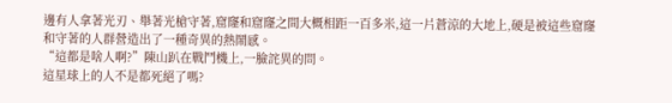邊有人拿著光刃、舉著光槍守著,窟窿和窟窿之間大概相距一百多米,這一片蒼涼的大地上,硬是被這些窟窿和守著的人群營造出了一種奇異的熱鬧感。
“這都是啥人啊?”陳山趴在戰鬥機上,一臉詫異的問。
這星球上的人不是都死絕了嗎?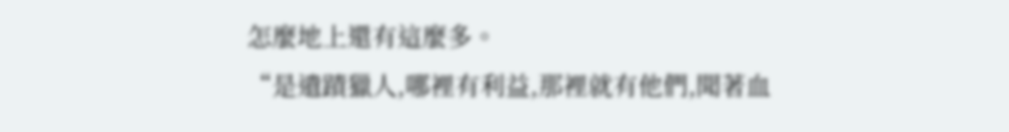怎麼地上還有這麼多。
“是遺蹟獵人,哪裡有利益,那裡就有他們,聞著血